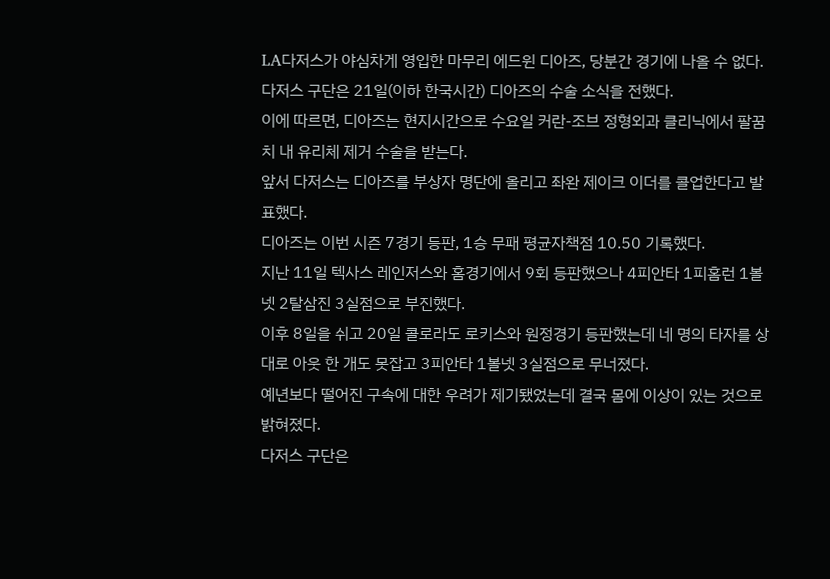LA다저스가 야심차게 영입한 마무리 에드윈 디아즈, 당분간 경기에 나올 수 없다.
다저스 구단은 21일(이하 한국시간) 디아즈의 수술 소식을 전했다.
이에 따르면, 디아즈는 현지시간으로 수요일 커란-조브 정형외과 클리닉에서 팔꿈치 내 유리체 제거 수술을 받는다.
앞서 다저스는 디아즈를 부상자 명단에 올리고 좌완 제이크 이더를 콜업한다고 발표했다.
디아즈는 이번 시즌 7경기 등판, 1승 무패 평균자책점 10.50 기록했다.
지난 11일 텍사스 레인저스와 홈경기에서 9회 등판했으나 4피안타 1피홈런 1볼넷 2탈삼진 3실점으로 부진했다.
이후 8일을 쉬고 20일 콜로라도 로키스와 원정경기 등판했는데 네 명의 타자를 상대로 아웃 한 개도 못잡고 3피안타 1볼넷 3실점으로 무너졌다.
예년보다 떨어진 구속에 대한 우려가 제기됐었는데 결국 몸에 이상이 있는 것으로 밝혀졌다.
다저스 구단은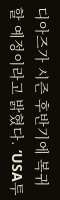디아즈가 시즌 후반기에 복귀할 예정이라고 밝혔다. ‘USA투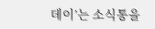데이’는 소식통을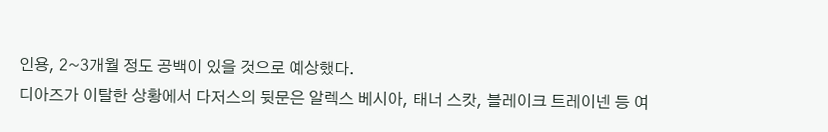인용, 2~3개월 정도 공백이 있을 것으로 예상했다.
디아즈가 이탈한 상황에서 다저스의 뒷문은 알렉스 베시아, 태너 스캇, 블레이크 트레이넨 등 여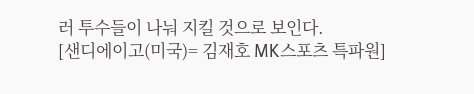러 투수들이 나눠 지킬 것으로 보인다.
[샌디에이고(미국)= 김재호 MK스포츠 특파원]